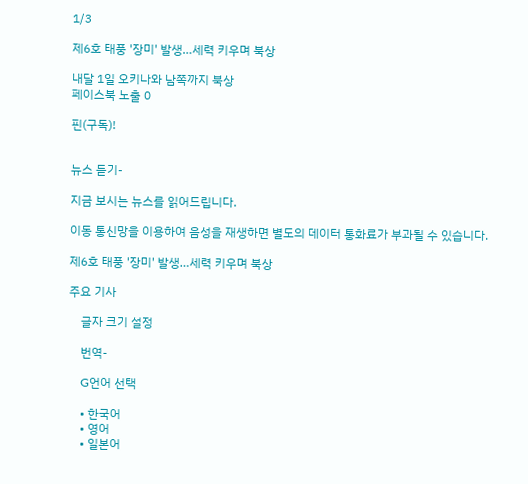1/3

제6호 태풍 '장미' 발생…세력 키우며 북상

내달 1일 오키나와 남쪽까지 북상
페이스북 노출 0

핀(구독)!


뉴스 듣기-

지금 보시는 뉴스를 읽어드립니다.

이동 통신망을 이용하여 음성을 재생하면 별도의 데이터 통화료가 부과될 수 있습니다.

제6호 태풍 '장미' 발생…세력 키우며 북상

주요 기사

    글자 크기 설정

    번역-

    G언어 선택

    • 한국어
    • 영어
    • 일본어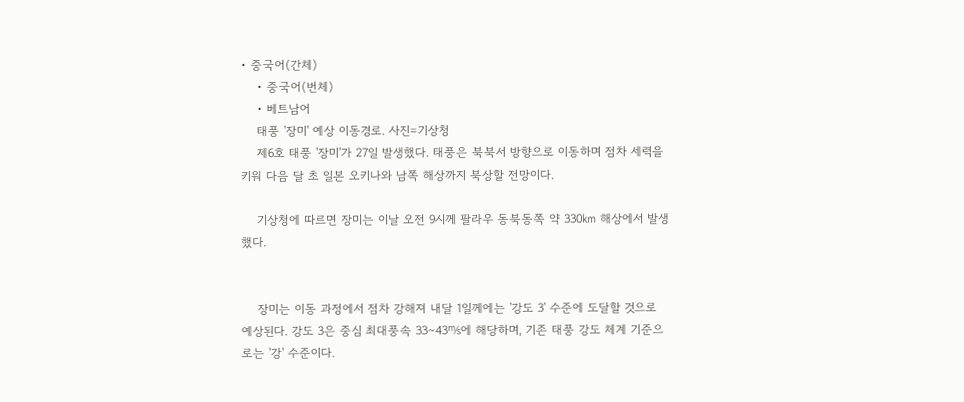• 중국어(간체)
    • 중국어(번체)
    • 베트남어
    태풍 '장미' 예상 이동경로. 사진=기상청
    제6호 태풍 '장미'가 27일 발생했다. 태풍은 북북서 방향으로 이동하며 점차 세력을 키워 다음 달 초 일본 오키나와 남쪽 해상까지 북상할 전망이다.

    기상청에 따르면 장미는 이날 오전 9시께 팔라우 동북동쪽 약 330㎞ 해상에서 발생했다.


    장미는 이동 과정에서 점차 강해져 내달 1일께에는 '강도 3' 수준에 도달할 것으로 예상된다. 강도 3은 중심 최대풍속 33∼43㎧에 해당하며, 기존 태풍 강도 체계 기준으로는 '강' 수준이다.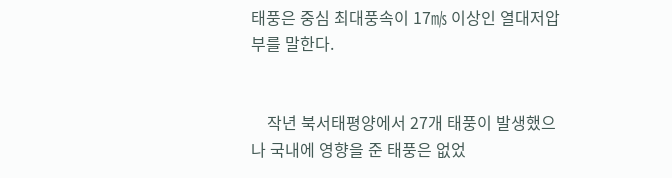태풍은 중심 최대풍속이 17㎧ 이상인 열대저압부를 말한다.


    작년 북서태평양에서 27개 태풍이 발생했으나 국내에 영향을 준 태풍은 없었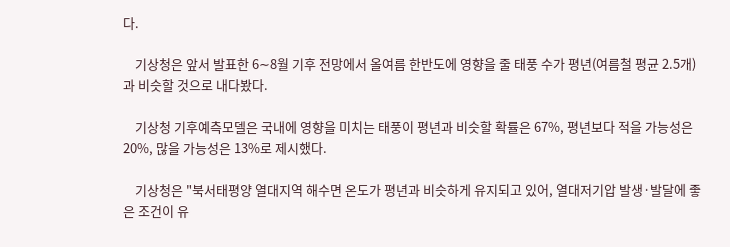다.

    기상청은 앞서 발표한 6∼8월 기후 전망에서 올여름 한반도에 영향을 줄 태풍 수가 평년(여름철 평균 2.5개)과 비슷할 것으로 내다봤다.

    기상청 기후예측모델은 국내에 영향을 미치는 태풍이 평년과 비슷할 확률은 67%, 평년보다 적을 가능성은 20%, 많을 가능성은 13%로 제시했다.

    기상청은 "북서태평양 열대지역 해수면 온도가 평년과 비슷하게 유지되고 있어, 열대저기압 발생·발달에 좋은 조건이 유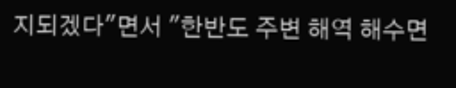지되겠다"면서 "한반도 주변 해역 해수면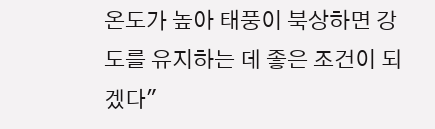온도가 높아 태풍이 북상하면 강도를 유지하는 데 좋은 조건이 되겠다"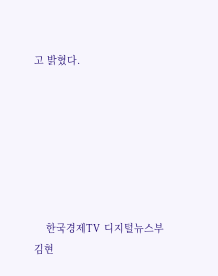고 밝혔다.







    한국경제TV  디지털뉴스부  김현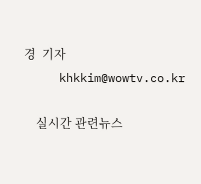경  기자
     khkkim@wowtv.co.kr

    실시간 관련뉴스